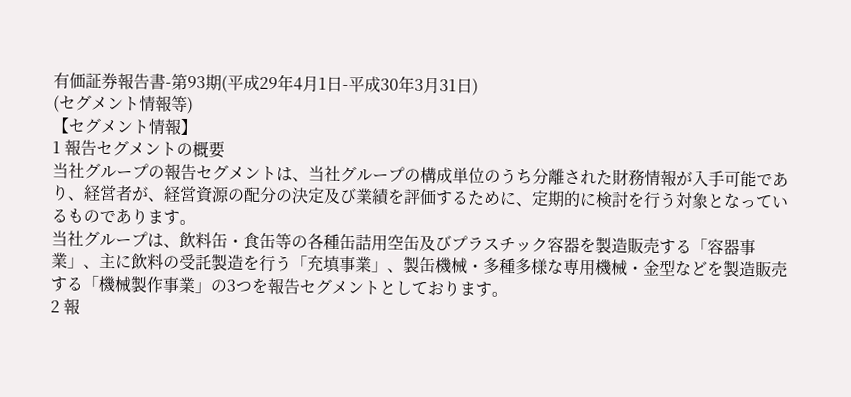有価証券報告書-第93期(平成29年4月1日-平成30年3月31日)
(セグメント情報等)
【セグメント情報】
1 報告セグメントの概要
当社グループの報告セグメントは、当社グループの構成単位のうち分離された財務情報が入手可能であり、経営者が、経営資源の配分の決定及び業績を評価するために、定期的に検討を行う対象となっているものであります。
当社グループは、飲料缶・食缶等の各種缶詰用空缶及びプラスチック容器を製造販売する「容器事業」、主に飲料の受託製造を行う「充填事業」、製缶機械・多種多様な専用機械・金型などを製造販売する「機械製作事業」の3つを報告セグメントとしております。
2 報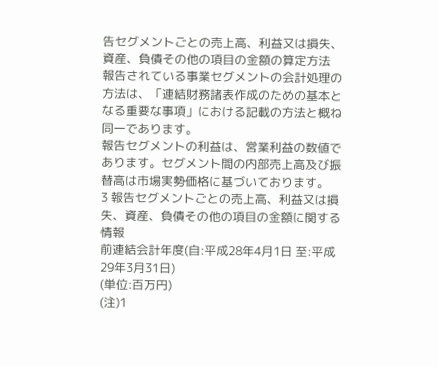告セグメントごとの売上高、利益又は損失、資産、負債その他の項目の金額の算定方法
報告されている事業セグメントの会計処理の方法は、「連結財務諸表作成のための基本となる重要な事項」における記載の方法と概ね同一であります。
報告セグメントの利益は、営業利益の数値であります。セグメント間の内部売上高及び振替高は市場実勢価格に基づいております。
3 報告セグメントごとの売上高、利益又は損失、資産、負債その他の項目の金額に関する情報
前連結会計年度(自:平成28年4月1日 至:平成29年3月31日)
(単位:百万円)
(注)1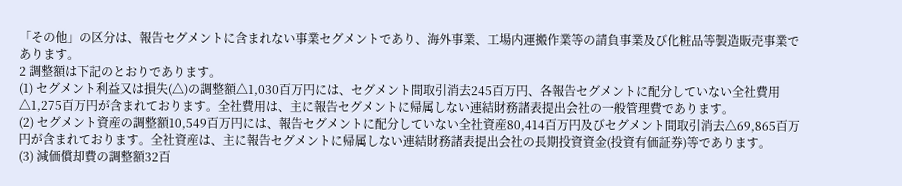「その他」の区分は、報告セグメントに含まれない事業セグメントであり、海外事業、工場内運搬作業等の請負事業及び化粧品等製造販売事業であります。
2 調整額は下記のとおりであります。
(1) セグメント利益又は損失(△)の調整額△1,030百万円には、セグメント間取引消去245百万円、各報告セグメントに配分していない全社費用△1,275百万円が含まれております。全社費用は、主に報告セグメントに帰属しない連結財務諸表提出会社の一般管理費であります。
(2) セグメント資産の調整額10,549百万円には、報告セグメントに配分していない全社資産80,414百万円及びセグメント間取引消去△69,865百万円が含まれております。全社資産は、主に報告セグメントに帰属しない連結財務諸表提出会社の長期投資資金(投資有価証券)等であります。
(3) 減価償却費の調整額32百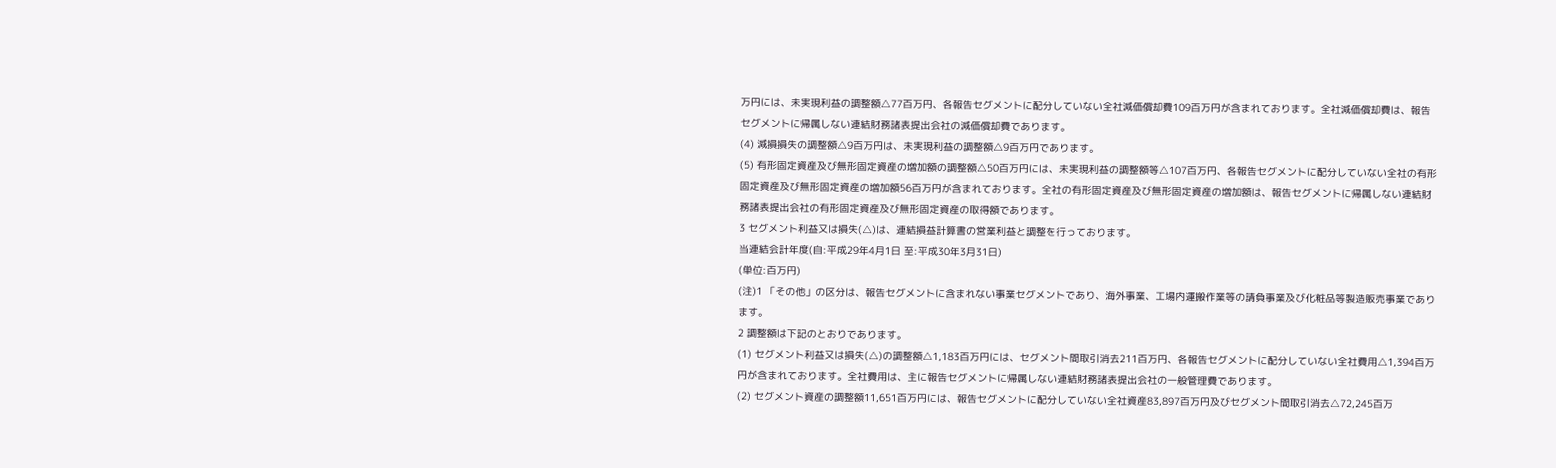万円には、未実現利益の調整額△77百万円、各報告セグメントに配分していない全社減価償却費109百万円が含まれております。全社減価償却費は、報告セグメントに帰属しない連結財務諸表提出会社の減価償却費であります。
(4) 減損損失の調整額△9百万円は、未実現利益の調整額△9百万円であります。
(5) 有形固定資産及び無形固定資産の増加額の調整額△50百万円には、未実現利益の調整額等△107百万円、各報告セグメントに配分していない全社の有形固定資産及び無形固定資産の増加額56百万円が含まれております。全社の有形固定資産及び無形固定資産の増加額は、報告セグメントに帰属しない連結財務諸表提出会社の有形固定資産及び無形固定資産の取得額であります。
3 セグメント利益又は損失(△)は、連結損益計算書の営業利益と調整を行っております。
当連結会計年度(自:平成29年4月1日 至:平成30年3月31日)
(単位:百万円)
(注)1 「その他」の区分は、報告セグメントに含まれない事業セグメントであり、海外事業、工場内運搬作業等の請負事業及び化粧品等製造販売事業であります。
2 調整額は下記のとおりであります。
(1) セグメント利益又は損失(△)の調整額△1,183百万円には、セグメント間取引消去211百万円、各報告セグメントに配分していない全社費用△1,394百万円が含まれております。全社費用は、主に報告セグメントに帰属しない連結財務諸表提出会社の一般管理費であります。
(2) セグメント資産の調整額11,651百万円には、報告セグメントに配分していない全社資産83,897百万円及びセグメント間取引消去△72,245百万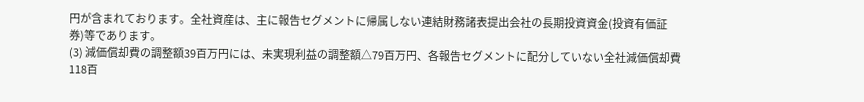円が含まれております。全社資産は、主に報告セグメントに帰属しない連結財務諸表提出会社の長期投資資金(投資有価証券)等であります。
(3) 減価償却費の調整額39百万円には、未実現利益の調整額△79百万円、各報告セグメントに配分していない全社減価償却費118百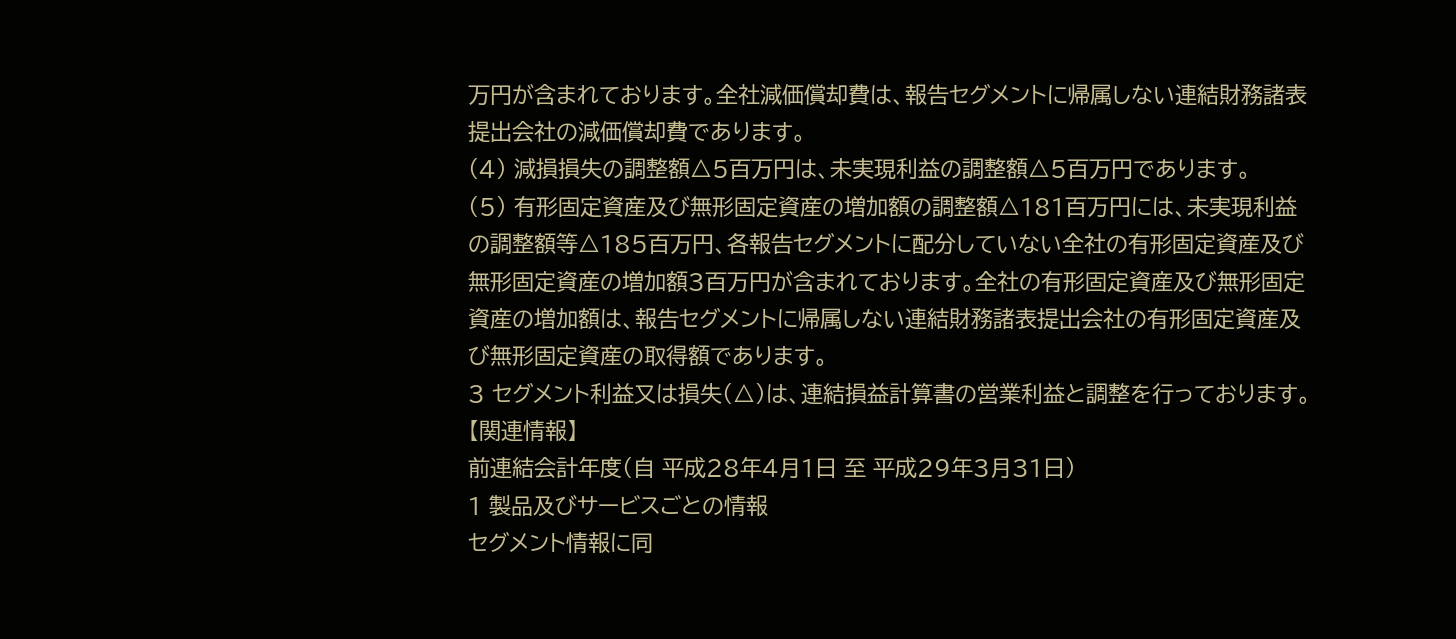万円が含まれております。全社減価償却費は、報告セグメントに帰属しない連結財務諸表提出会社の減価償却費であります。
(4) 減損損失の調整額△5百万円は、未実現利益の調整額△5百万円であります。
(5) 有形固定資産及び無形固定資産の増加額の調整額△181百万円には、未実現利益の調整額等△185百万円、各報告セグメントに配分していない全社の有形固定資産及び無形固定資産の増加額3百万円が含まれております。全社の有形固定資産及び無形固定資産の増加額は、報告セグメントに帰属しない連結財務諸表提出会社の有形固定資産及び無形固定資産の取得額であります。
3 セグメント利益又は損失(△)は、連結損益計算書の営業利益と調整を行っております。
【関連情報】
前連結会計年度(自 平成28年4月1日 至 平成29年3月31日)
1 製品及びサービスごとの情報
セグメント情報に同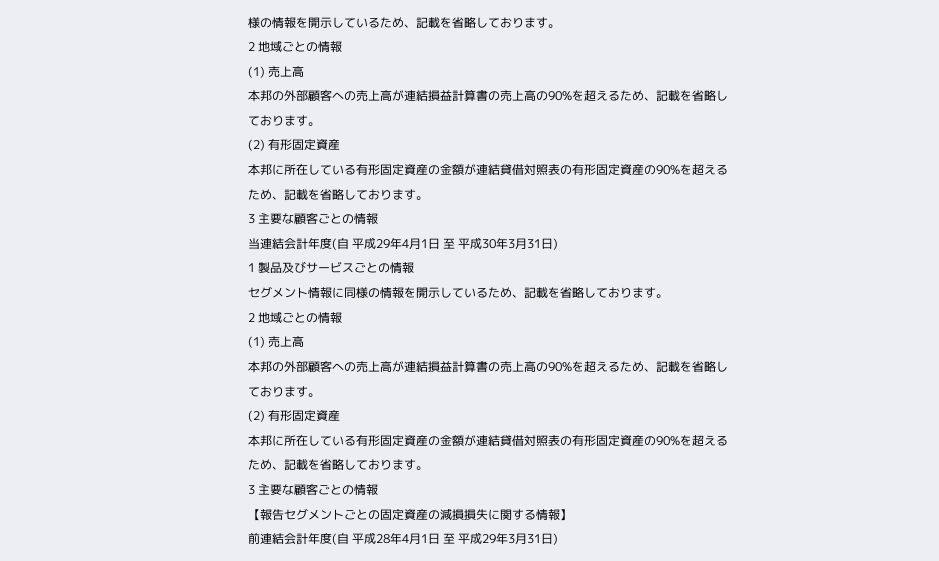様の情報を開示しているため、記載を省略しております。
2 地域ごとの情報
(1) 売上高
本邦の外部顧客への売上高が連結損益計算書の売上高の90%を超えるため、記載を省略しております。
(2) 有形固定資産
本邦に所在している有形固定資産の金額が連結貸借対照表の有形固定資産の90%を超えるため、記載を省略しております。
3 主要な顧客ごとの情報
当連結会計年度(自 平成29年4月1日 至 平成30年3月31日)
1 製品及びサービスごとの情報
セグメント情報に同様の情報を開示しているため、記載を省略しております。
2 地域ごとの情報
(1) 売上高
本邦の外部顧客への売上高が連結損益計算書の売上高の90%を超えるため、記載を省略しております。
(2) 有形固定資産
本邦に所在している有形固定資産の金額が連結貸借対照表の有形固定資産の90%を超えるため、記載を省略しております。
3 主要な顧客ごとの情報
【報告セグメントごとの固定資産の減損損失に関する情報】
前連結会計年度(自 平成28年4月1日 至 平成29年3月31日)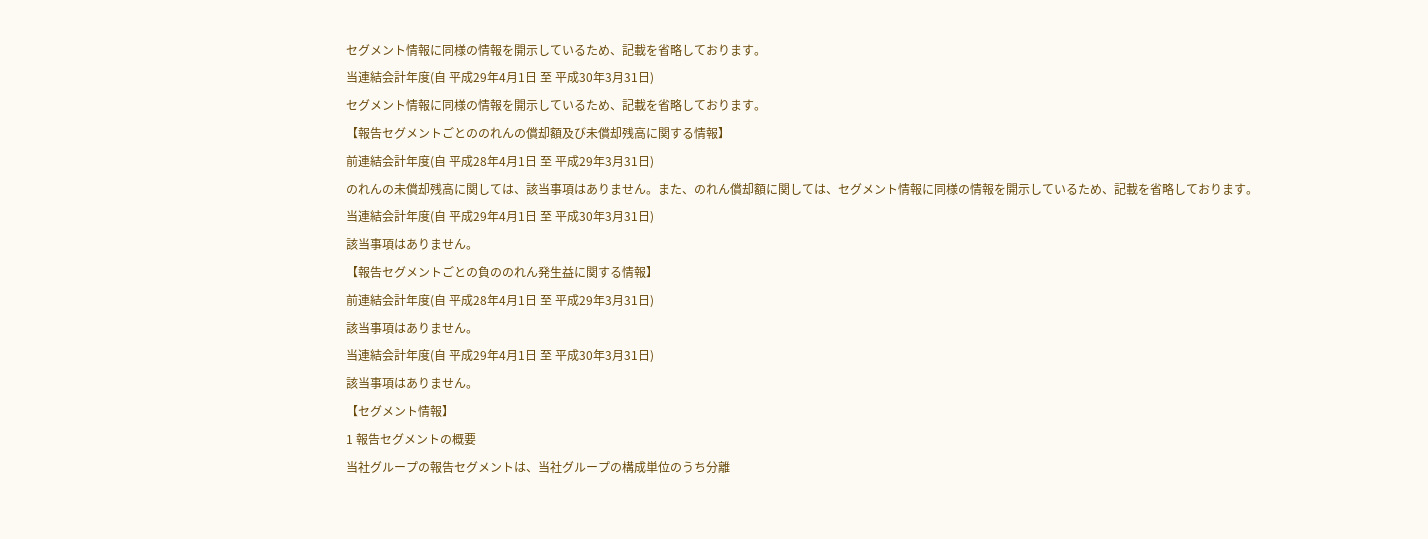セグメント情報に同様の情報を開示しているため、記載を省略しております。
当連結会計年度(自 平成29年4月1日 至 平成30年3月31日)
セグメント情報に同様の情報を開示しているため、記載を省略しております。
【報告セグメントごとののれんの償却額及び未償却残高に関する情報】
前連結会計年度(自 平成28年4月1日 至 平成29年3月31日)
のれんの未償却残高に関しては、該当事項はありません。また、のれん償却額に関しては、セグメント情報に同様の情報を開示しているため、記載を省略しております。
当連結会計年度(自 平成29年4月1日 至 平成30年3月31日)
該当事項はありません。
【報告セグメントごとの負ののれん発生益に関する情報】
前連結会計年度(自 平成28年4月1日 至 平成29年3月31日)
該当事項はありません。
当連結会計年度(自 平成29年4月1日 至 平成30年3月31日)
該当事項はありません。
【セグメント情報】
1 報告セグメントの概要
当社グループの報告セグメントは、当社グループの構成単位のうち分離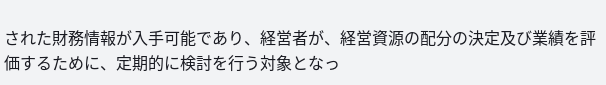された財務情報が入手可能であり、経営者が、経営資源の配分の決定及び業績を評価するために、定期的に検討を行う対象となっ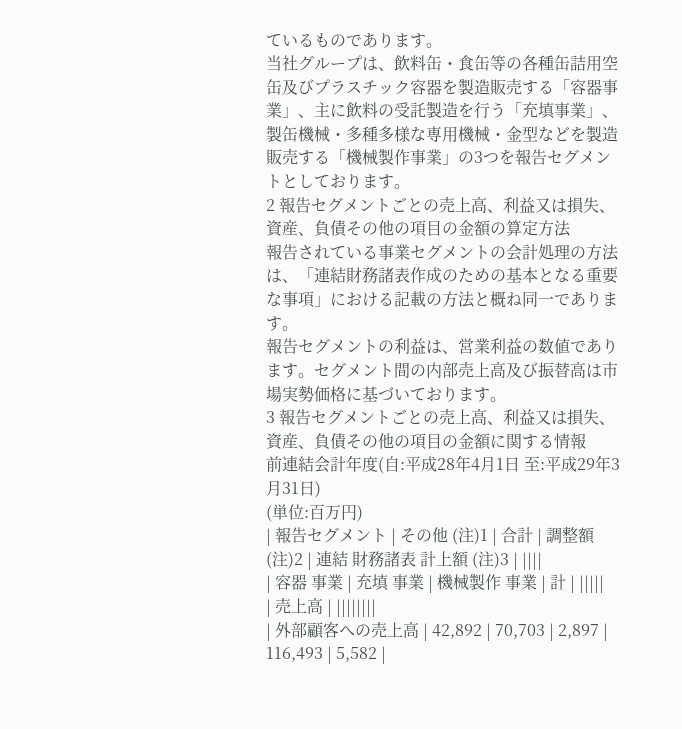ているものであります。
当社グループは、飲料缶・食缶等の各種缶詰用空缶及びプラスチック容器を製造販売する「容器事業」、主に飲料の受託製造を行う「充填事業」、製缶機械・多種多様な専用機械・金型などを製造販売する「機械製作事業」の3つを報告セグメントとしております。
2 報告セグメントごとの売上高、利益又は損失、資産、負債その他の項目の金額の算定方法
報告されている事業セグメントの会計処理の方法は、「連結財務諸表作成のための基本となる重要な事項」における記載の方法と概ね同一であります。
報告セグメントの利益は、営業利益の数値であります。セグメント間の内部売上高及び振替高は市場実勢価格に基づいております。
3 報告セグメントごとの売上高、利益又は損失、資産、負債その他の項目の金額に関する情報
前連結会計年度(自:平成28年4月1日 至:平成29年3月31日)
(単位:百万円)
| 報告セグメント | その他 (注)1 | 合計 | 調整額 (注)2 | 連結 財務諸表 計上額 (注)3 | ||||
| 容器 事業 | 充填 事業 | 機械製作 事業 | 計 | |||||
| 売上高 | ||||||||
| 外部顧客への売上高 | 42,892 | 70,703 | 2,897 | 116,493 | 5,582 |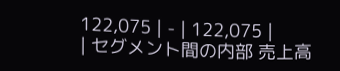122,075 | - | 122,075 |
| セグメント間の内部 売上高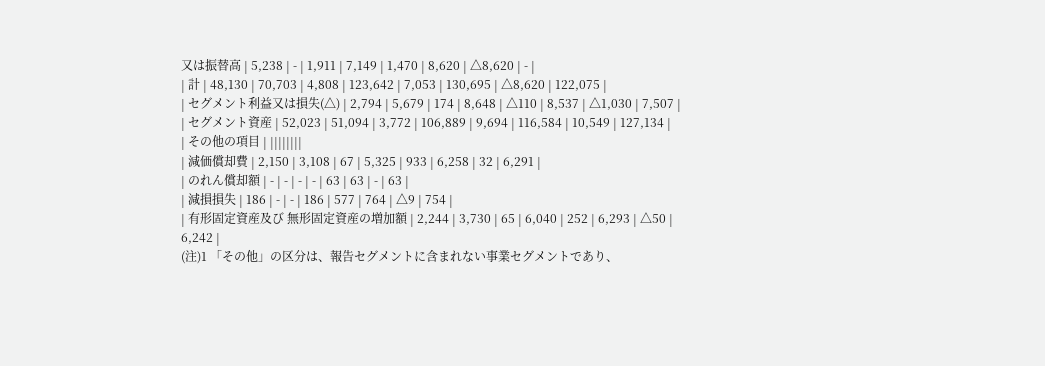又は振替高 | 5,238 | - | 1,911 | 7,149 | 1,470 | 8,620 | △8,620 | - |
| 計 | 48,130 | 70,703 | 4,808 | 123,642 | 7,053 | 130,695 | △8,620 | 122,075 |
| セグメント利益又は損失(△) | 2,794 | 5,679 | 174 | 8,648 | △110 | 8,537 | △1,030 | 7,507 |
| セグメント資産 | 52,023 | 51,094 | 3,772 | 106,889 | 9,694 | 116,584 | 10,549 | 127,134 |
| その他の項目 | ||||||||
| 減価償却費 | 2,150 | 3,108 | 67 | 5,325 | 933 | 6,258 | 32 | 6,291 |
| のれん償却額 | - | - | - | - | 63 | 63 | - | 63 |
| 減損損失 | 186 | - | - | 186 | 577 | 764 | △9 | 754 |
| 有形固定資産及び 無形固定資産の増加額 | 2,244 | 3,730 | 65 | 6,040 | 252 | 6,293 | △50 | 6,242 |
(注)1 「その他」の区分は、報告セグメントに含まれない事業セグメントであり、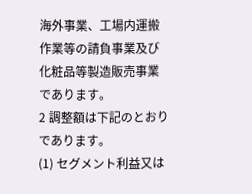海外事業、工場内運搬作業等の請負事業及び化粧品等製造販売事業であります。
2 調整額は下記のとおりであります。
(1) セグメント利益又は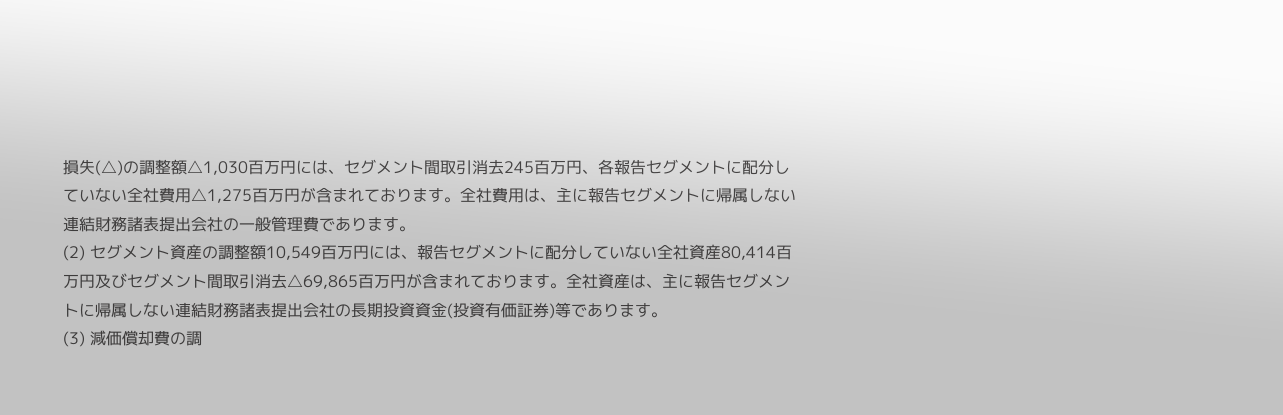損失(△)の調整額△1,030百万円には、セグメント間取引消去245百万円、各報告セグメントに配分していない全社費用△1,275百万円が含まれております。全社費用は、主に報告セグメントに帰属しない連結財務諸表提出会社の一般管理費であります。
(2) セグメント資産の調整額10,549百万円には、報告セグメントに配分していない全社資産80,414百万円及びセグメント間取引消去△69,865百万円が含まれております。全社資産は、主に報告セグメントに帰属しない連結財務諸表提出会社の長期投資資金(投資有価証券)等であります。
(3) 減価償却費の調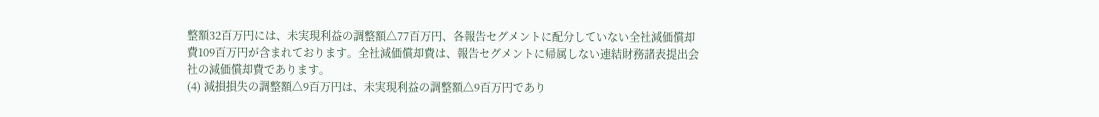整額32百万円には、未実現利益の調整額△77百万円、各報告セグメントに配分していない全社減価償却費109百万円が含まれております。全社減価償却費は、報告セグメントに帰属しない連結財務諸表提出会社の減価償却費であります。
(4) 減損損失の調整額△9百万円は、未実現利益の調整額△9百万円であり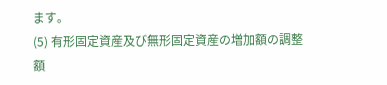ます。
(5) 有形固定資産及び無形固定資産の増加額の調整額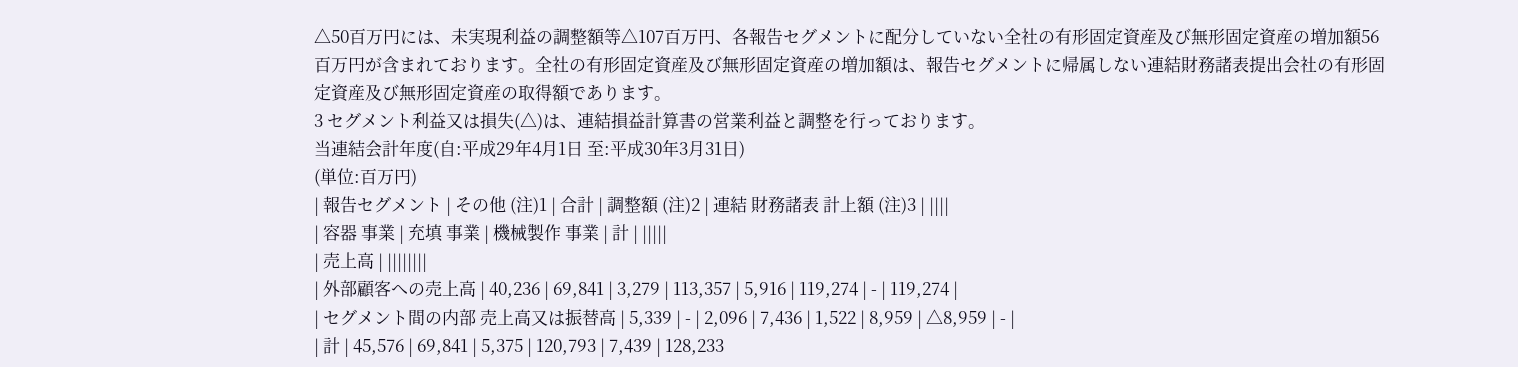△50百万円には、未実現利益の調整額等△107百万円、各報告セグメントに配分していない全社の有形固定資産及び無形固定資産の増加額56百万円が含まれております。全社の有形固定資産及び無形固定資産の増加額は、報告セグメントに帰属しない連結財務諸表提出会社の有形固定資産及び無形固定資産の取得額であります。
3 セグメント利益又は損失(△)は、連結損益計算書の営業利益と調整を行っております。
当連結会計年度(自:平成29年4月1日 至:平成30年3月31日)
(単位:百万円)
| 報告セグメント | その他 (注)1 | 合計 | 調整額 (注)2 | 連結 財務諸表 計上額 (注)3 | ||||
| 容器 事業 | 充填 事業 | 機械製作 事業 | 計 | |||||
| 売上高 | ||||||||
| 外部顧客への売上高 | 40,236 | 69,841 | 3,279 | 113,357 | 5,916 | 119,274 | - | 119,274 |
| セグメント間の内部 売上高又は振替高 | 5,339 | - | 2,096 | 7,436 | 1,522 | 8,959 | △8,959 | - |
| 計 | 45,576 | 69,841 | 5,375 | 120,793 | 7,439 | 128,233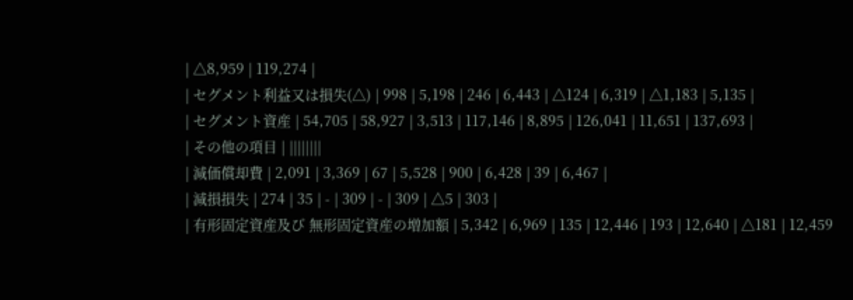| △8,959 | 119,274 |
| セグメント利益又は損失(△) | 998 | 5,198 | 246 | 6,443 | △124 | 6,319 | △1,183 | 5,135 |
| セグメント資産 | 54,705 | 58,927 | 3,513 | 117,146 | 8,895 | 126,041 | 11,651 | 137,693 |
| その他の項目 | ||||||||
| 減価償却費 | 2,091 | 3,369 | 67 | 5,528 | 900 | 6,428 | 39 | 6,467 |
| 減損損失 | 274 | 35 | - | 309 | - | 309 | △5 | 303 |
| 有形固定資産及び 無形固定資産の増加額 | 5,342 | 6,969 | 135 | 12,446 | 193 | 12,640 | △181 | 12,459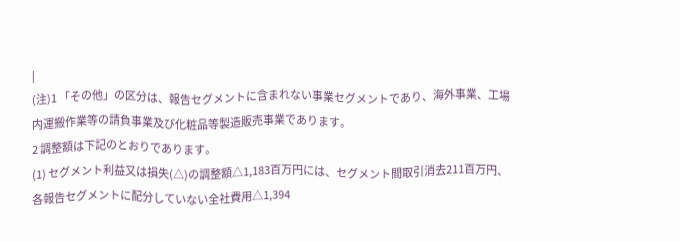|
(注)1 「その他」の区分は、報告セグメントに含まれない事業セグメントであり、海外事業、工場内運搬作業等の請負事業及び化粧品等製造販売事業であります。
2 調整額は下記のとおりであります。
(1) セグメント利益又は損失(△)の調整額△1,183百万円には、セグメント間取引消去211百万円、各報告セグメントに配分していない全社費用△1,394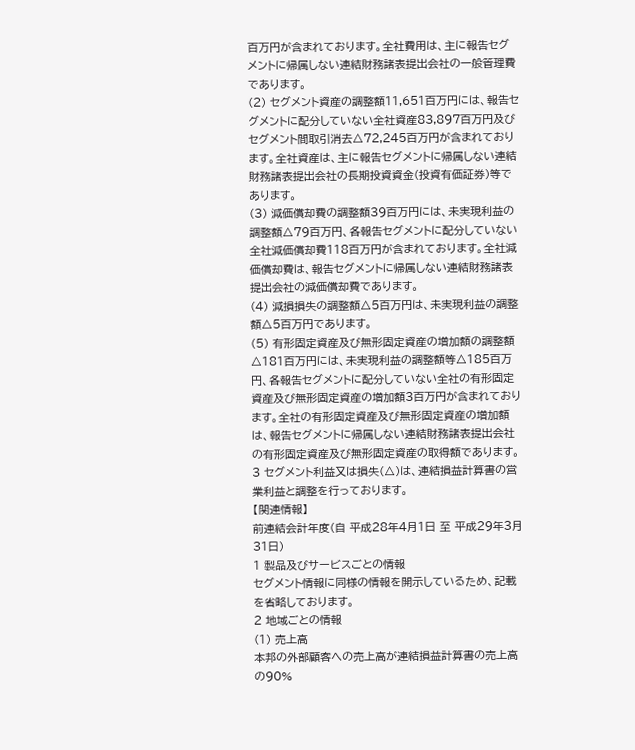百万円が含まれております。全社費用は、主に報告セグメントに帰属しない連結財務諸表提出会社の一般管理費であります。
(2) セグメント資産の調整額11,651百万円には、報告セグメントに配分していない全社資産83,897百万円及びセグメント間取引消去△72,245百万円が含まれております。全社資産は、主に報告セグメントに帰属しない連結財務諸表提出会社の長期投資資金(投資有価証券)等であります。
(3) 減価償却費の調整額39百万円には、未実現利益の調整額△79百万円、各報告セグメントに配分していない全社減価償却費118百万円が含まれております。全社減価償却費は、報告セグメントに帰属しない連結財務諸表提出会社の減価償却費であります。
(4) 減損損失の調整額△5百万円は、未実現利益の調整額△5百万円であります。
(5) 有形固定資産及び無形固定資産の増加額の調整額△181百万円には、未実現利益の調整額等△185百万円、各報告セグメントに配分していない全社の有形固定資産及び無形固定資産の増加額3百万円が含まれております。全社の有形固定資産及び無形固定資産の増加額は、報告セグメントに帰属しない連結財務諸表提出会社の有形固定資産及び無形固定資産の取得額であります。
3 セグメント利益又は損失(△)は、連結損益計算書の営業利益と調整を行っております。
【関連情報】
前連結会計年度(自 平成28年4月1日 至 平成29年3月31日)
1 製品及びサービスごとの情報
セグメント情報に同様の情報を開示しているため、記載を省略しております。
2 地域ごとの情報
(1) 売上高
本邦の外部顧客への売上高が連結損益計算書の売上高の90%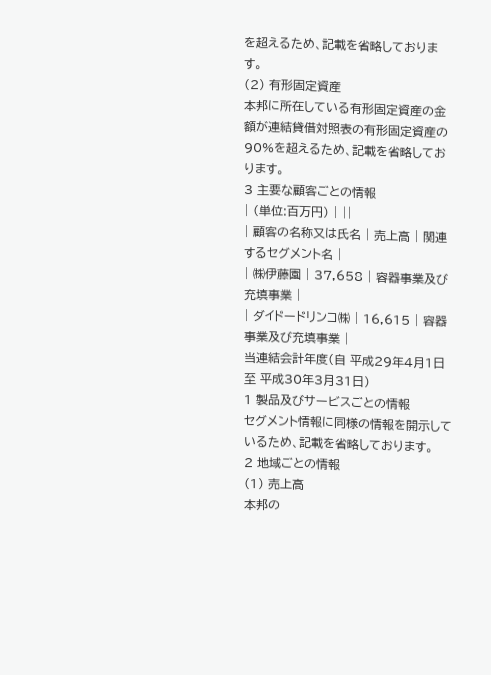を超えるため、記載を省略しております。
(2) 有形固定資産
本邦に所在している有形固定資産の金額が連結貸借対照表の有形固定資産の90%を超えるため、記載を省略しております。
3 主要な顧客ごとの情報
| (単位:百万円) | ||
| 顧客の名称又は氏名 | 売上高 | 関連するセグメント名 |
| ㈱伊藤園 | 37,658 | 容器事業及び充填事業 |
| ダイドードリンコ㈱ | 16,615 | 容器事業及び充填事業 |
当連結会計年度(自 平成29年4月1日 至 平成30年3月31日)
1 製品及びサービスごとの情報
セグメント情報に同様の情報を開示しているため、記載を省略しております。
2 地域ごとの情報
(1) 売上高
本邦の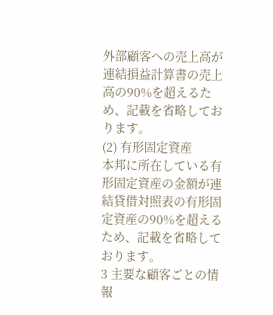外部顧客への売上高が連結損益計算書の売上高の90%を超えるため、記載を省略しております。
(2) 有形固定資産
本邦に所在している有形固定資産の金額が連結貸借対照表の有形固定資産の90%を超えるため、記載を省略しております。
3 主要な顧客ごとの情報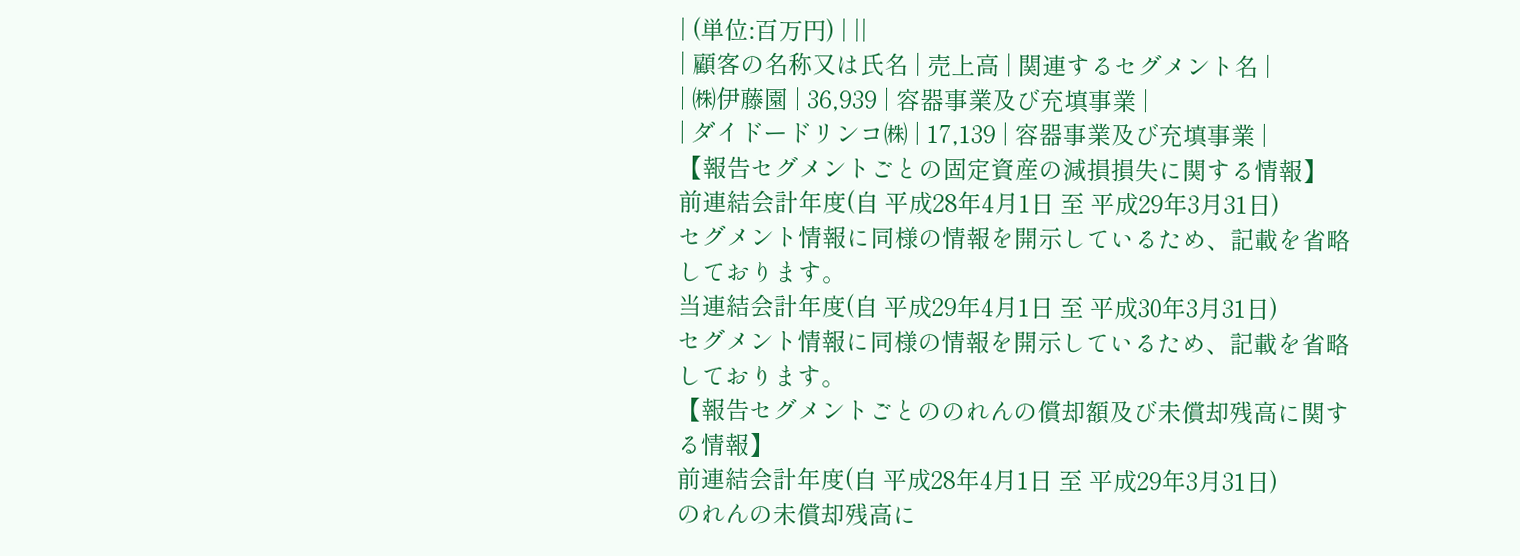| (単位:百万円) | ||
| 顧客の名称又は氏名 | 売上高 | 関連するセグメント名 |
| ㈱伊藤園 | 36,939 | 容器事業及び充填事業 |
| ダイドードリンコ㈱ | 17,139 | 容器事業及び充填事業 |
【報告セグメントごとの固定資産の減損損失に関する情報】
前連結会計年度(自 平成28年4月1日 至 平成29年3月31日)
セグメント情報に同様の情報を開示しているため、記載を省略しております。
当連結会計年度(自 平成29年4月1日 至 平成30年3月31日)
セグメント情報に同様の情報を開示しているため、記載を省略しております。
【報告セグメントごとののれんの償却額及び未償却残高に関する情報】
前連結会計年度(自 平成28年4月1日 至 平成29年3月31日)
のれんの未償却残高に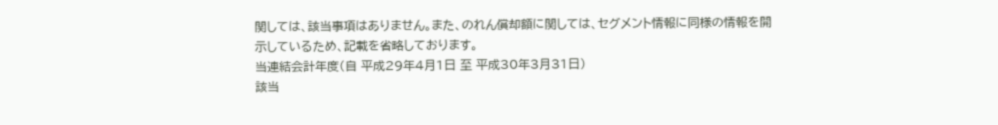関しては、該当事項はありません。また、のれん償却額に関しては、セグメント情報に同様の情報を開示しているため、記載を省略しております。
当連結会計年度(自 平成29年4月1日 至 平成30年3月31日)
該当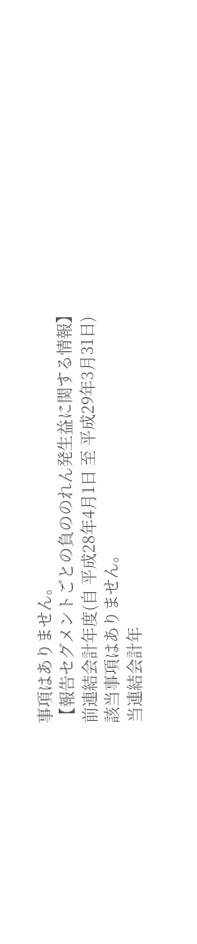事項はありません。
【報告セグメントごとの負ののれん発生益に関する情報】
前連結会計年度(自 平成28年4月1日 至 平成29年3月31日)
該当事項はありません。
当連結会計年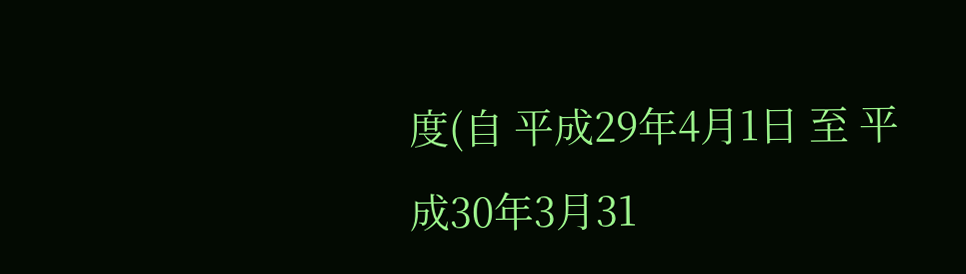度(自 平成29年4月1日 至 平成30年3月31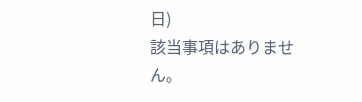日)
該当事項はありません。